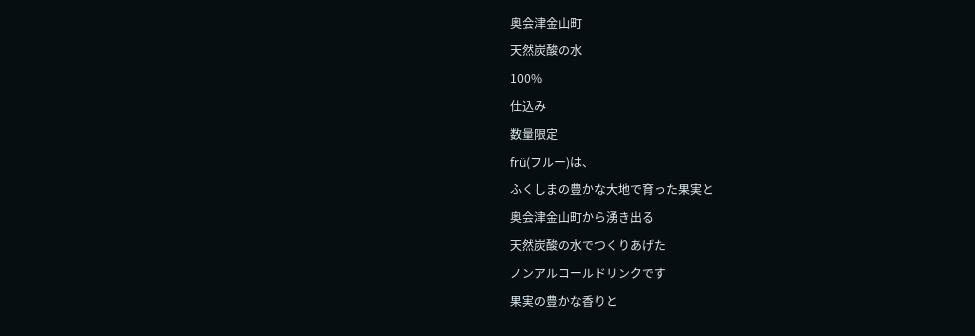奥会津金山町
天然炭酸の水
100%
仕込み
数量限定
frü(フルー)は、
ふくしまの豊かな大地で育った果実と
奥会津金山町から湧き出る
天然炭酸の水でつくりあげた
ノンアルコールドリンクです
果実の豊かな香りと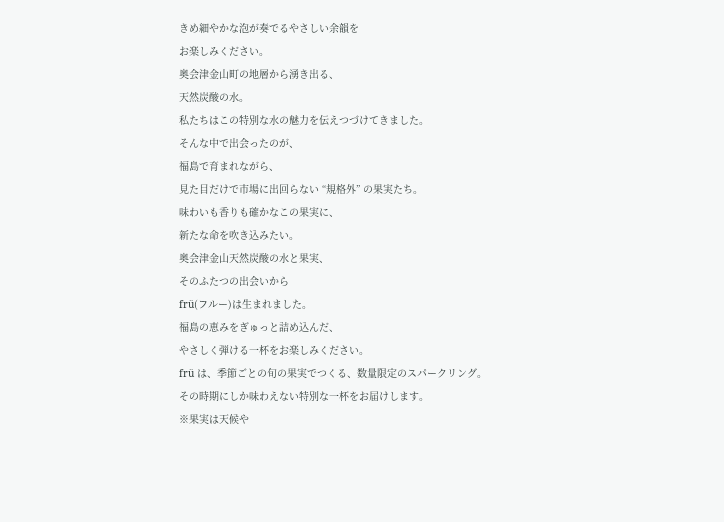きめ細やかな泡が奏でるやさしい余韻を
お楽しみください。
奥会津金山町の地層から湧き出る、
天然炭酸の水。
私たちはこの特別な水の魅力を伝えつづけてきました。
そんな中で出会ったのが、
福島で育まれながら、
見た目だけで市場に出回らない “規格外” の果実たち。
味わいも香りも確かなこの果実に、
新たな命を吹き込みたい。
奥会津金山天然炭酸の水と果実、
そのふたつの出会いから
frü(フルー)は生まれました。
福島の恵みをぎゅっと詰め込んだ、
やさしく弾ける一杯をお楽しみください。
frü は、季節ごとの旬の果実でつくる、数量限定のスパークリング。
その時期にしか味わえない特別な一杯をお届けします。
※果実は天候や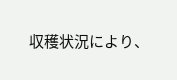収穫状況により、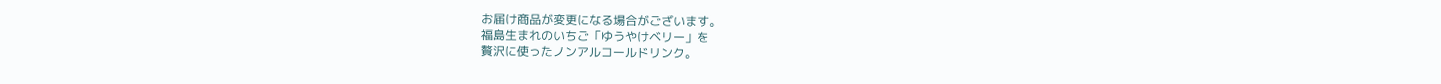お届け商品が変更になる場合がございます。
福島生まれのいちご「ゆうやけベリー」を
贅沢に使ったノンアルコールドリンク。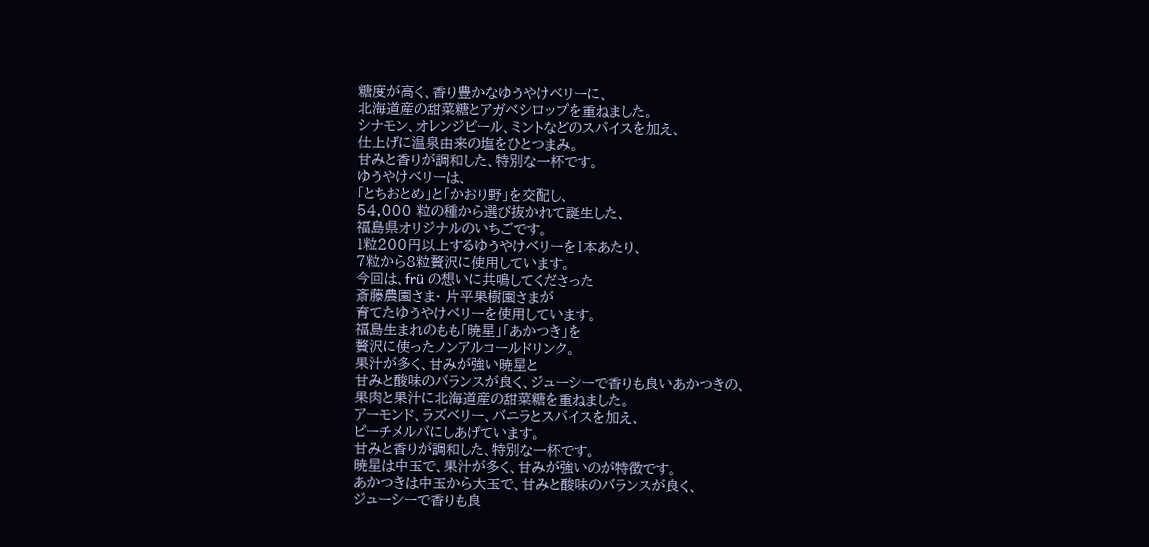糖度が高く、香り豊かなゆうやけベリーに、
北海道産の甜菜糖とアガベシロップを重ねました。
シナモン、オレンジピール、ミントなどのスパイスを加え、
仕上げに温泉由来の塩をひとつまみ。
甘みと香りが調和した、特別な一杯です。
ゆうやけベリーは、
「とちおとめ」と「かおり野」を交配し、
54,000 粒の種から選び抜かれて誕生した、
福島県オリジナルのいちごです。
1粒200円以上するゆうやけベリーを1本あたり、
7粒から8粒贅沢に使用しています。
今回は、frü の想いに共鳴してくださった
斎藤農園さま· 片平果樹園さまが
育てたゆうやけベリーを使用しています。
福島生まれのもも「暁星」「あかつき」を
贅沢に使ったノンアルコールドリンク。
果汁が多く、甘みが強い暁星と
甘みと酸味のバランスが良く、ジューシーで香りも良いあかつきの、
果肉と果汁に北海道産の甜菜糖を重ねました。
アーモンド、ラズベリー、バニラとスパイスを加え、
ピーチメルバにしあげています。
甘みと香りが調和した、特別な一杯です。
暁星は中玉で、果汁が多く、甘みが強いのが特徴です。
あかつきは中玉から大玉で、甘みと酸味のバランスが良く、
ジューシーで香りも良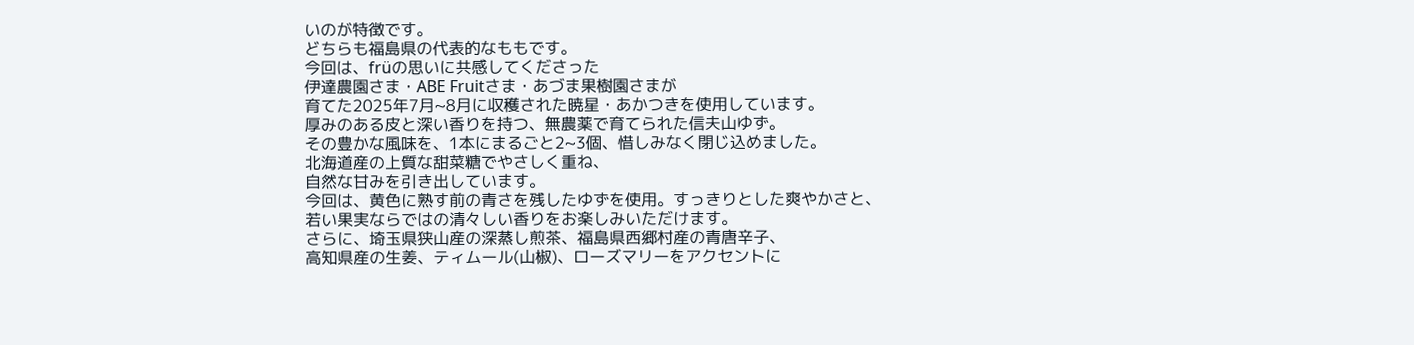いのが特徴です。
どちらも福島県の代表的なももです。
今回は、früの思いに共感してくださった
伊達農園さま・ABE Fruitさま・あづま果樹園さまが
育てた2025年7月~8月に収穫された暁星・あかつきを使用しています。
厚みのある皮と深い香りを持つ、無農薬で育てられた信夫山ゆず。
その豊かな風味を、1本にまるごと2~3個、惜しみなく閉じ込めました。
北海道産の上質な甜菜糖でやさしく重ね、
自然な甘みを引き出しています。
今回は、黄色に熟す前の青さを残したゆずを使用。すっきりとした爽やかさと、
若い果実ならではの清々しい香りをお楽しみいただけます。
さらに、埼玉県狭山産の深蒸し煎茶、福島県西郷村産の青唐辛子、
高知県産の生姜、ティムール(山椒)、ローズマリーをアクセントに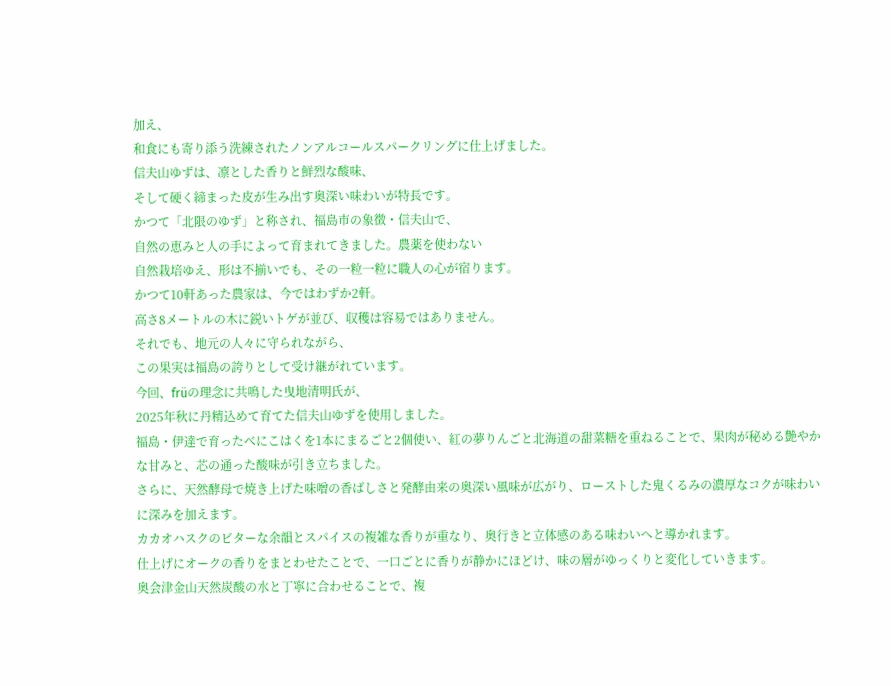加え、
和食にも寄り添う洗練されたノンアルコールスパークリングに仕上げました。
信夫山ゆずは、凛とした香りと鮮烈な酸味、
そして硬く締まった皮が生み出す奥深い味わいが特長です。
かつて「北限のゆず」と称され、福島市の象徴・信夫山で、
自然の恵みと人の手によって育まれてきました。農薬を使わない
自然栽培ゆえ、形は不揃いでも、その一粒一粒に職人の心が宿ります。
かつて10軒あった農家は、今ではわずか2軒。
高さ8メートルの木に鋭いトゲが並び、収穫は容易ではありません。
それでも、地元の人々に守られながら、
この果実は福島の誇りとして受け継がれています。
今回、früの理念に共鳴した曳地清明氏が、
2025年秋に丹精込めて育てた信夫山ゆずを使用しました。
福島・伊達で育ったべにこはくを1本にまるごと2個使い、紅の夢りんごと北海道の甜菜糖を重ねることで、果肉が秘める艶やかな甘みと、芯の通った酸味が引き立ちました。
さらに、天然酵母で焼き上げた味噌の香ばしさと発酵由来の奥深い風味が広がり、ローストした鬼くるみの濃厚なコクが味わいに深みを加えます。
カカオハスクのビターな余韻とスパイスの複雑な香りが重なり、奥行きと立体感のある味わいへと導かれます。
仕上げにオークの香りをまとわせたことで、一口ごとに香りが静かにほどけ、味の層がゆっくりと変化していきます。
奥会津金山天然炭酸の水と丁寧に合わせることで、複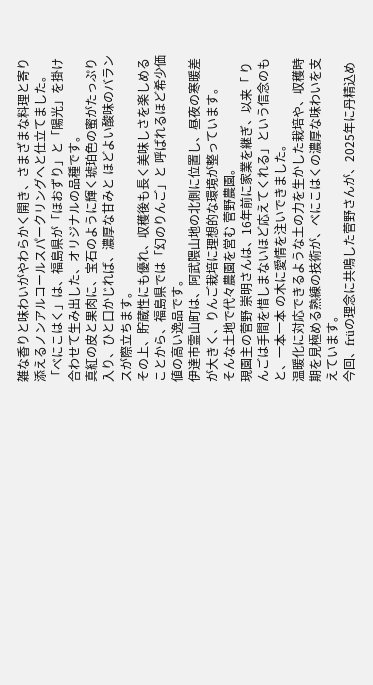雑な香りと味わいがやわらかく開き、さまざまな料理と寄り添えるノンアルコールスパークリングへと仕立てました。
「べにこはく」は、福島県が「ほおずり」と「陽光」を掛け合わせて生み出した、オリジナルの品種です。
真紅の皮と果肉に、宝石のように輝く琥珀色の蜜がたっぷり入り、ひと口かじれば、濃厚な甘みと ほどよい酸味のバランスが際立ちます。
その上、貯蔵性にも優れ、収穫後も長く美味しさを楽しめることから、福島県では「幻のりんご」と 呼ばれるほど希少価値の高い逸品です。
伊達市霊山町は、阿武隈山地の北側に位置し、昼夜の寒暖差が大きく、りんご栽培に理想的な環境が整っています。
そんな土地で代々農園を営む 菅野農園。
現園主の菅野 崇明さんは、16年前に家業を継ぎ、以来「 りんごは手間を惜しまないほど応えてくれる」という信念のもと、一本一本 の木に愛情を注いできました。
温暖化に対応できるような土の力を生かした栽培や、収穫時期を見極める熟練の技術が、べにこはくの濃厚な味わいを支えています。
今回、früの理念に共鳴した菅野さんが、2025年に丹精込め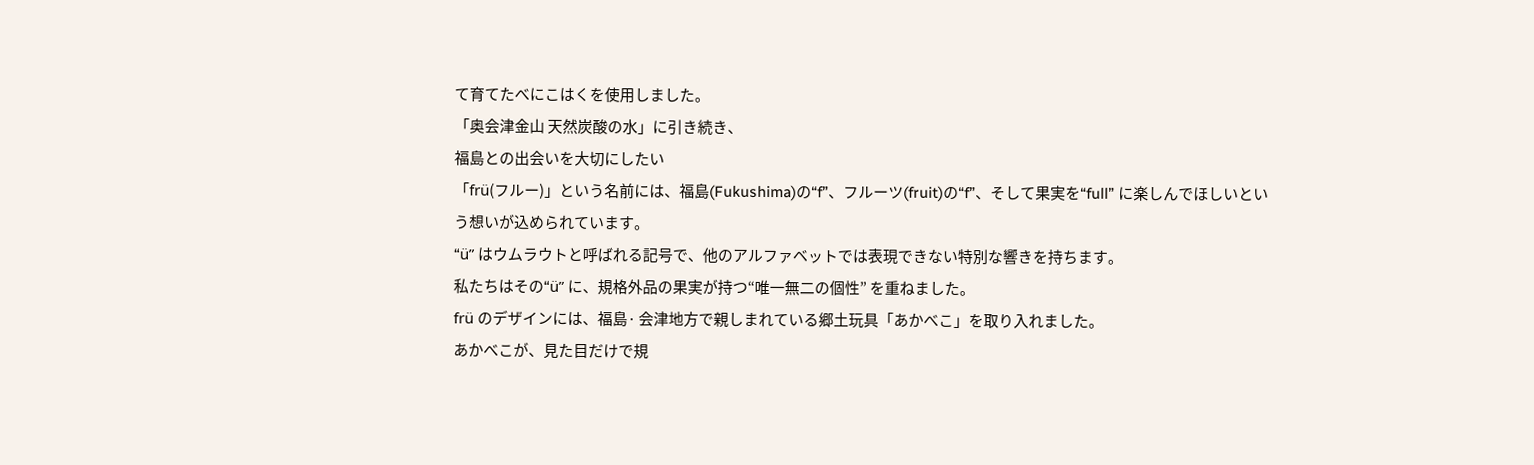て育てたべにこはくを使用しました。
「奥会津金山 天然炭酸の水」に引き続き、
福島との出会いを大切にしたい
「frü(フルー)」という名前には、福島(Fukushima)の“f”、フルーツ(fruit)の“f”、そして果実を“full” に楽しんでほしいという想いが込められています。
“ü” はウムラウトと呼ばれる記号で、他のアルファベットでは表現できない特別な響きを持ちます。
私たちはその“ü” に、規格外品の果実が持つ“唯一無二の個性” を重ねました。
frü のデザインには、福島· 会津地方で親しまれている郷土玩具「あかべこ」を取り入れました。
あかべこが、見た目だけで規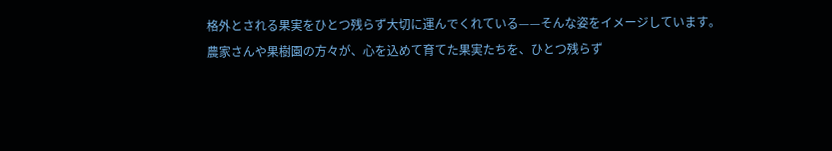格外とされる果実をひとつ残らず大切に運んでくれている——そんな姿をイメージしています。
農家さんや果樹園の方々が、心を込めて育てた果実たちを、ひとつ残らず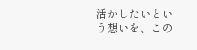活かしたいという想いを、この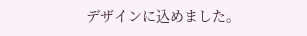デザインに込めました。